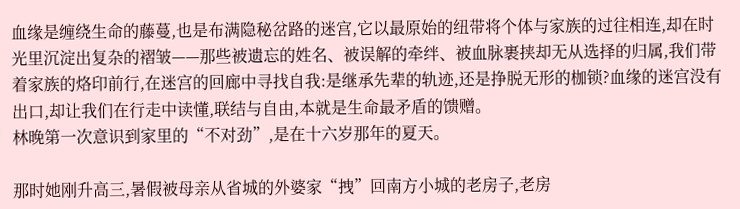血缘是缠绕生命的藤蔓,也是布满隐秘岔路的迷宫,它以最原始的纽带将个体与家族的过往相连,却在时光里沉淀出复杂的褶皱——那些被遗忘的姓名、被误解的牵绊、被血脉裹挟却无从选择的归属,我们带着家族的烙印前行,在迷宫的回廊中寻找自我:是继承先辈的轨迹,还是挣脱无形的枷锁?血缘的迷宫没有出口,却让我们在行走中读懂,联结与自由,本就是生命最矛盾的馈赠。
林晚第一次意识到家里的“不对劲”,是在十六岁那年的夏天。

那时她刚升高三,暑假被母亲从省城的外婆家“拽”回南方小城的老房子,老房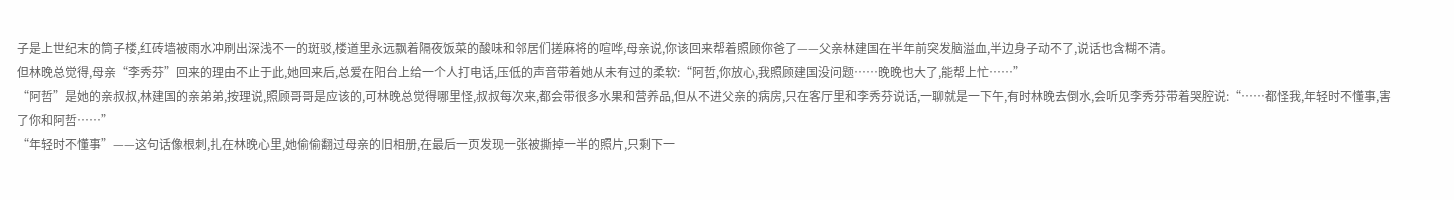子是上世纪末的筒子楼,红砖墙被雨水冲刷出深浅不一的斑驳,楼道里永远飘着隔夜饭菜的酸味和邻居们搓麻将的喧哗,母亲说,你该回来帮着照顾你爸了——父亲林建国在半年前突发脑溢血,半边身子动不了,说话也含糊不清。
但林晚总觉得,母亲“李秀芬”回来的理由不止于此,她回来后,总爱在阳台上给一个人打电话,压低的声音带着她从未有过的柔软:“阿哲,你放心,我照顾建国没问题……晚晚也大了,能帮上忙……”
“阿哲”是她的亲叔叔,林建国的亲弟弟,按理说,照顾哥哥是应该的,可林晚总觉得哪里怪,叔叔每次来,都会带很多水果和营养品,但从不进父亲的病房,只在客厅里和李秀芬说话,一聊就是一下午,有时林晚去倒水,会听见李秀芬带着哭腔说:“……都怪我,年轻时不懂事,害了你和阿哲……”
“年轻时不懂事”——这句话像根刺,扎在林晚心里,她偷偷翻过母亲的旧相册,在最后一页发现一张被撕掉一半的照片,只剩下一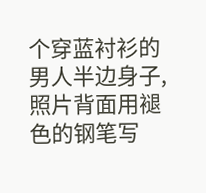个穿蓝衬衫的男人半边身子,照片背面用褪色的钢笔写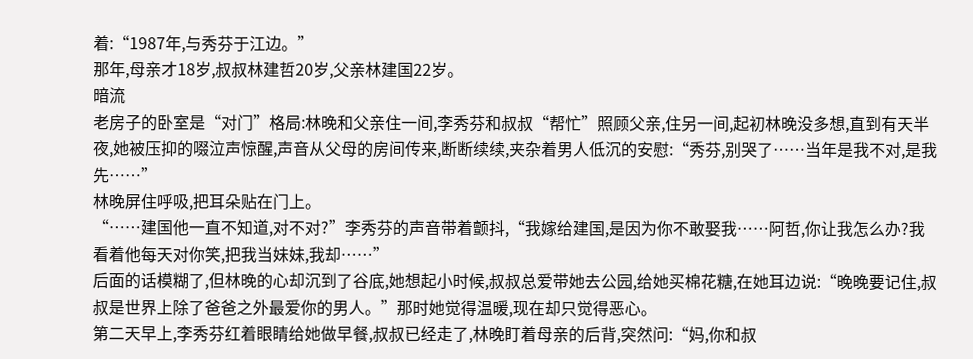着:“1987年,与秀芬于江边。”
那年,母亲才18岁,叔叔林建哲20岁,父亲林建国22岁。
暗流
老房子的卧室是“对门”格局:林晚和父亲住一间,李秀芬和叔叔“帮忙”照顾父亲,住另一间,起初林晚没多想,直到有天半夜,她被压抑的啜泣声惊醒,声音从父母的房间传来,断断续续,夹杂着男人低沉的安慰:“秀芬,别哭了……当年是我不对,是我先……”
林晚屏住呼吸,把耳朵贴在门上。
“……建国他一直不知道,对不对?”李秀芬的声音带着颤抖,“我嫁给建国,是因为你不敢娶我……阿哲,你让我怎么办?我看着他每天对你笑,把我当妹妹,我却……”
后面的话模糊了,但林晚的心却沉到了谷底,她想起小时候,叔叔总爱带她去公园,给她买棉花糖,在她耳边说:“晚晚要记住,叔叔是世界上除了爸爸之外最爱你的男人。”那时她觉得温暖,现在却只觉得恶心。
第二天早上,李秀芬红着眼睛给她做早餐,叔叔已经走了,林晚盯着母亲的后背,突然问:“妈,你和叔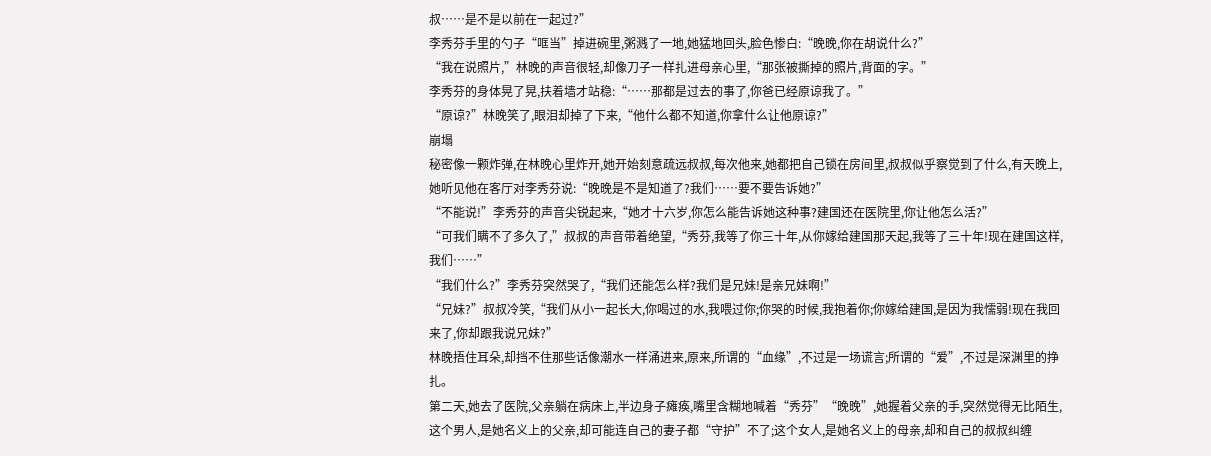叔……是不是以前在一起过?”
李秀芬手里的勺子“哐当”掉进碗里,粥溅了一地,她猛地回头,脸色惨白:“晚晚,你在胡说什么?”
“我在说照片,”林晚的声音很轻,却像刀子一样扎进母亲心里,“那张被撕掉的照片,背面的字。”
李秀芬的身体晃了晃,扶着墙才站稳:“……那都是过去的事了,你爸已经原谅我了。”
“原谅?”林晚笑了,眼泪却掉了下来,“他什么都不知道,你拿什么让他原谅?”
崩塌
秘密像一颗炸弹,在林晚心里炸开,她开始刻意疏远叔叔,每次他来,她都把自己锁在房间里,叔叔似乎察觉到了什么,有天晚上,她听见他在客厅对李秀芬说:“晚晚是不是知道了?我们……要不要告诉她?”
“不能说!”李秀芬的声音尖锐起来,“她才十六岁,你怎么能告诉她这种事?建国还在医院里,你让他怎么活?”
“可我们瞒不了多久了,”叔叔的声音带着绝望,“秀芬,我等了你三十年,从你嫁给建国那天起,我等了三十年!现在建国这样,我们……”
“我们什么?”李秀芬突然哭了,“我们还能怎么样?我们是兄妹!是亲兄妹啊!”
“兄妹?”叔叔冷笑,“我们从小一起长大,你喝过的水,我喂过你;你哭的时候,我抱着你;你嫁给建国,是因为我懦弱!现在我回来了,你却跟我说兄妹?”
林晚捂住耳朵,却挡不住那些话像潮水一样涌进来,原来,所谓的“血缘”,不过是一场谎言;所谓的“爱”,不过是深渊里的挣扎。
第二天,她去了医院,父亲躺在病床上,半边身子瘫痪,嘴里含糊地喊着“秀芬”“晚晚”,她握着父亲的手,突然觉得无比陌生,这个男人,是她名义上的父亲,却可能连自己的妻子都“守护”不了;这个女人,是她名义上的母亲,却和自己的叔叔纠缠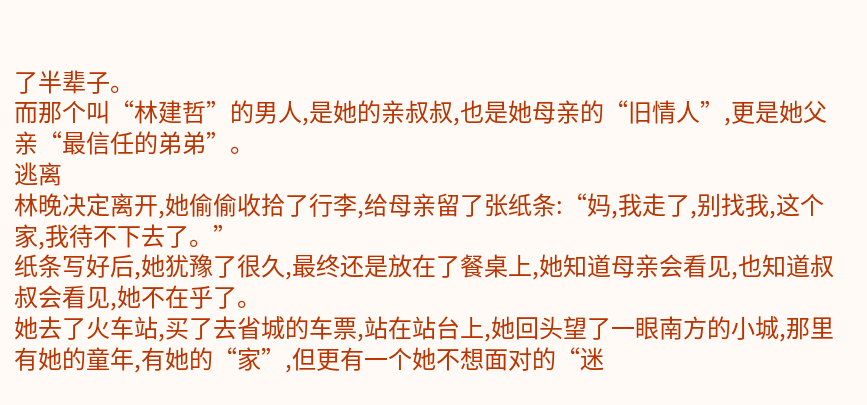了半辈子。
而那个叫“林建哲”的男人,是她的亲叔叔,也是她母亲的“旧情人”,更是她父亲“最信任的弟弟”。
逃离
林晚决定离开,她偷偷收拾了行李,给母亲留了张纸条:“妈,我走了,别找我,这个家,我待不下去了。”
纸条写好后,她犹豫了很久,最终还是放在了餐桌上,她知道母亲会看见,也知道叔叔会看见,她不在乎了。
她去了火车站,买了去省城的车票,站在站台上,她回头望了一眼南方的小城,那里有她的童年,有她的“家”,但更有一个她不想面对的“迷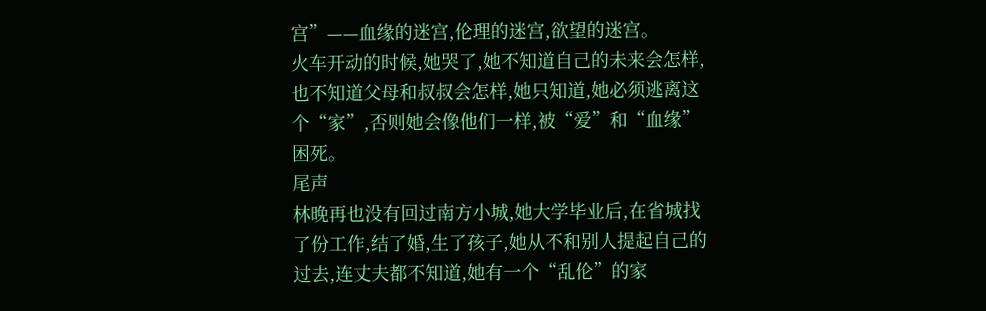宫”——血缘的迷宫,伦理的迷宫,欲望的迷宫。
火车开动的时候,她哭了,她不知道自己的未来会怎样,也不知道父母和叔叔会怎样,她只知道,她必须逃离这个“家”,否则她会像他们一样,被“爱”和“血缘”困死。
尾声
林晚再也没有回过南方小城,她大学毕业后,在省城找了份工作,结了婚,生了孩子,她从不和别人提起自己的过去,连丈夫都不知道,她有一个“乱伦”的家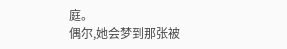庭。
偶尔,她会梦到那张被